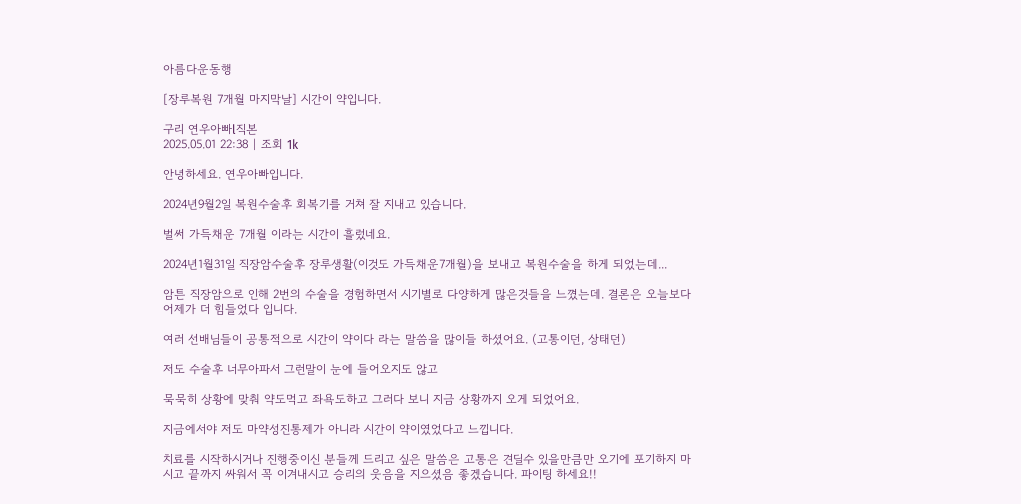아름다운동행

[장루복원 7개월 마지막날] 시간이 약입니다.

구리 연우아빠l직본
2025.05.01 22:38 | 조회 1k

안녕하세요. 연우아빠입니다.

2024년9월2일 복원수술후 회복기를 거쳐 잘 지내고 있습니다.

벌써 가득채운 7개월 이라는 시간이 흘렀네요.

2024년1월31일 직장암수술후 장루생활(이것도 가득채운7개월)을 보내고 복원수술을 하게 되었는데...

암튼 직장암으로 인해 2번의 수술을 경험하면서 시기별로 다양하게 많은것들을 느꼈는데. 결론은 오늘보다 어제가 더 힘들었다 입니다.

여러 선배님들이 공통적으로 시간이 약이다 라는 말씀을 많이들 하셨어요. (고통이던, 상태던)

저도 수술후 너무아파서 그런말이 눈에 들어오지도 않고

묵묵히 상황에 맞춰 약도먹고 좌욕도하고 그러다 보니 지금 상황까지 오게 되었어요.

지금에서야 저도 마약성진통제가 아니라 시간이 약이였었다고 느낍니다.

치료를 시작하시거나 진행중이신 분들께 드리고 싶은 말씀은 고통은 견딜수 있을만큼만 오기에 포기하지 마시고 끝까지 싸워서 꼭 이겨내시고 승리의 웃음을 지으셨음 좋겠습니다. 파이팅 하세요!!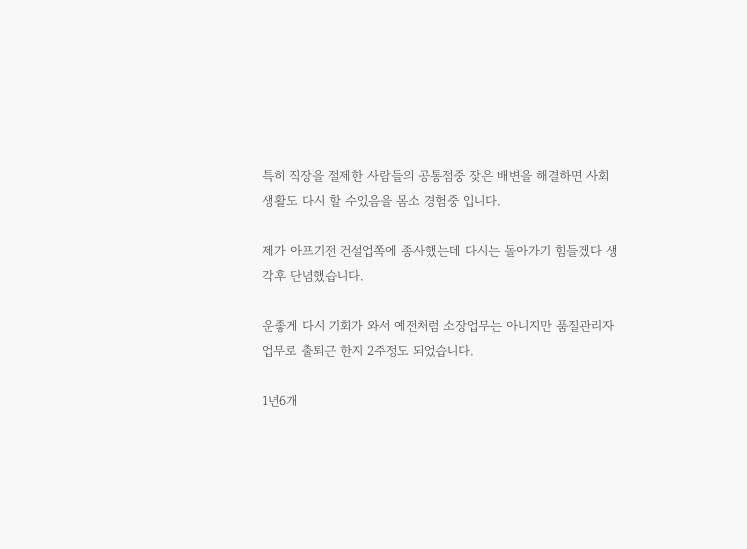특히 직장을 절제한 사람들의 공통점중 잦은 배변을 해결하면 사회생활도 다시 할 수있음을 몸소 경험중 입니다.

제가 아프기전 건설업쪽에 종사했는데 다시는 돌아가기 힘들겠다 생각후 단념했습니다.

운좋게 다시 기회가 와서 예전처럼 소장업무는 아니지만 품질관리자 업무로 출퇴근 한지 2주정도 되었습니다.

1년6개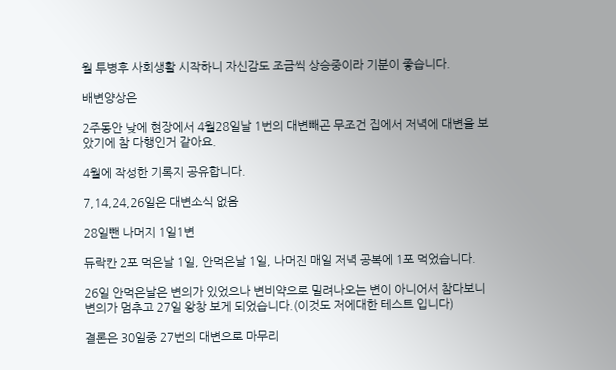월 투병후 사회생활 시작하니 자신감도 조금씩 상승중이라 기분이 좋습니다.

배변양상은

2주동안 낮에 현장에서 4월28일날 1번의 대변빼곤 무조건 집에서 저녁에 대변을 보았기에 참 다행인거 같아요.

4월에 작성한 기록지 공유합니다.

7,14,24,26일은 대변소식 없음

28일뺀 나머지 1일1변

듀락칸 2포 먹은날 1일, 안먹은날 1일, 나머진 매일 저녁 공복에 1포 먹었습니다.

26일 안먹은날은 변의가 있었으나 변비약으로 밀려나오는 변이 아니어서 참다보니 변의가 멈추고 27일 왕창 보게 되었습니다.(이것도 저에대한 테스트 입니다)

결론은 30일중 27번의 대변으로 마무리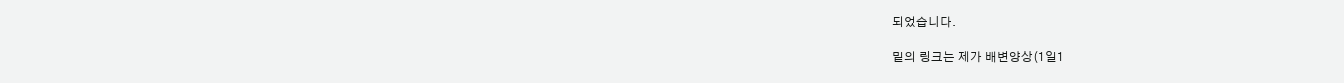되었습니다.

밑의 링크는 제가 배변양상(1일1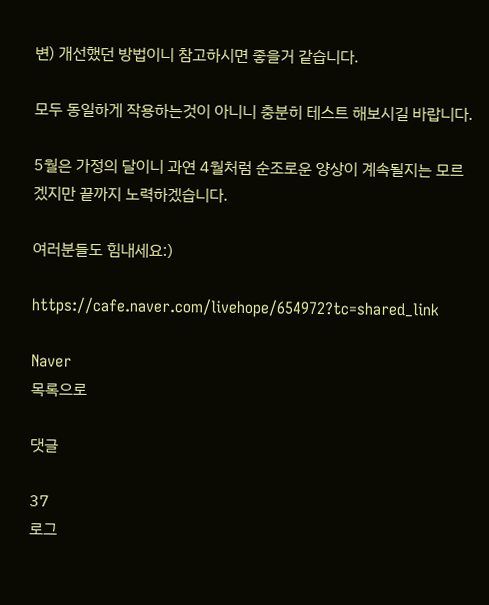변) 개선했던 방법이니 참고하시면 좋을거 같습니다.

모두 동일하게 작용하는것이 아니니 충분히 테스트 해보시길 바랍니다.

5월은 가정의 달이니 과연 4월처럼 순조로운 양상이 계속될지는 모르겠지만 끝까지 노력하겠습니다.

여러분들도 힘내세요:)

https://cafe.naver.com/livehope/654972?tc=shared_link

Naver
목록으로

댓글

37
로그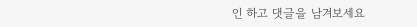인 하고 댓글을 남겨보세요